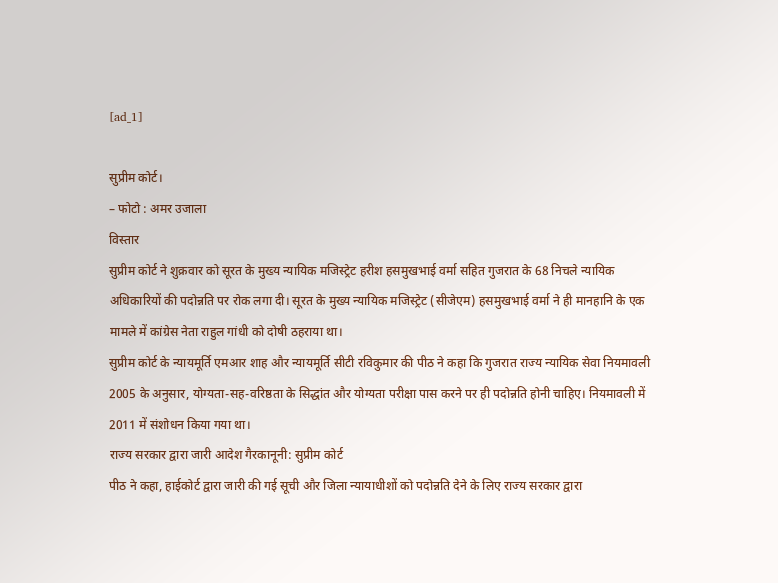[ad_1]

सुप्रीम कोर्ट।
– फोटो : अमर उजाला
विस्तार
सुप्रीम कोर्ट ने शुक्रवार को सूरत के मुख्य न्यायिक मजिस्ट्रेट हरीश हसमुखभाई वर्मा सहित गुजरात के 68 निचले न्यायिक अधिकारियों की पदोन्नति पर रोक लगा दी। सूरत के मुख्य न्यायिक मजिस्ट्रेट (सीजेएम) हसमुखभाई वर्मा ने ही मानहानि के एक मामले में कांग्रेस नेता राहुल गांधी को दोषी ठहराया था।
सुप्रीम कोर्ट के न्यायमूर्ति एमआर शाह और न्यायमूर्ति सीटी रविकुमार की पीठ ने कहा कि गुजरात राज्य न्यायिक सेवा नियमावली 2005 के अनुसार, योग्यता-सह-वरिष्ठता के सिद्धांत और योग्यता परीक्षा पास करने पर ही पदोन्नति होनी चाहिए। नियमावली में 2011 में संशोधन किया गया था।
राज्य सरकार द्वारा जारी आदेश गैरकानूनी: सुप्रीम कोर्ट
पीठ ने कहा, हाईकोर्ट द्वारा जारी की गई सूची और जिला न्यायाधीशों को पदोन्नति देने के लिए राज्य सरकार द्वारा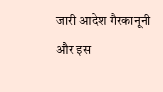जारी आदेश गैरकानूनी और इस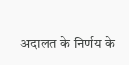अदालत के निर्णय के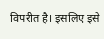विपरीत है। इसलिए इसे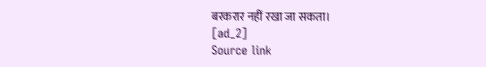बरकरार नहीं रखा जा सकता।
[ad_2]
Source link